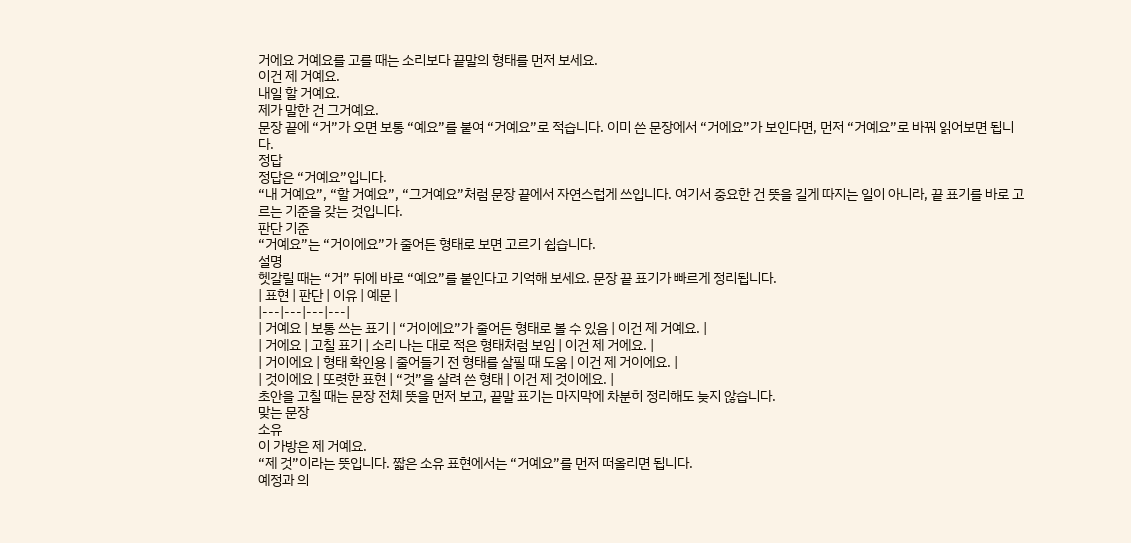거에요 거예요를 고를 때는 소리보다 끝말의 형태를 먼저 보세요.
이건 제 거예요.
내일 할 거예요.
제가 말한 건 그거예요.
문장 끝에 “거”가 오면 보통 “예요”를 붙여 “거예요”로 적습니다. 이미 쓴 문장에서 “거에요”가 보인다면, 먼저 “거예요”로 바꿔 읽어보면 됩니다.
정답
정답은 “거예요”입니다.
“내 거예요”, “할 거예요”, “그거예요”처럼 문장 끝에서 자연스럽게 쓰입니다. 여기서 중요한 건 뜻을 길게 따지는 일이 아니라, 끝 표기를 바로 고르는 기준을 갖는 것입니다.
판단 기준
“거예요”는 “거이에요”가 줄어든 형태로 보면 고르기 쉽습니다.
설명
헷갈릴 때는 “거” 뒤에 바로 “예요”를 붙인다고 기억해 보세요. 문장 끝 표기가 빠르게 정리됩니다.
| 표현 | 판단 | 이유 | 예문 |
|---|---|---|---|
| 거예요 | 보통 쓰는 표기 | “거이에요”가 줄어든 형태로 볼 수 있음 | 이건 제 거예요. |
| 거에요 | 고칠 표기 | 소리 나는 대로 적은 형태처럼 보임 | 이건 제 거에요. |
| 거이에요 | 형태 확인용 | 줄어들기 전 형태를 살필 때 도움 | 이건 제 거이에요. |
| 것이에요 | 또렷한 표현 | “것”을 살려 쓴 형태 | 이건 제 것이에요. |
초안을 고칠 때는 문장 전체 뜻을 먼저 보고, 끝말 표기는 마지막에 차분히 정리해도 늦지 않습니다.
맞는 문장
소유
이 가방은 제 거예요.
“제 것”이라는 뜻입니다. 짧은 소유 표현에서는 “거예요”를 먼저 떠올리면 됩니다.
예정과 의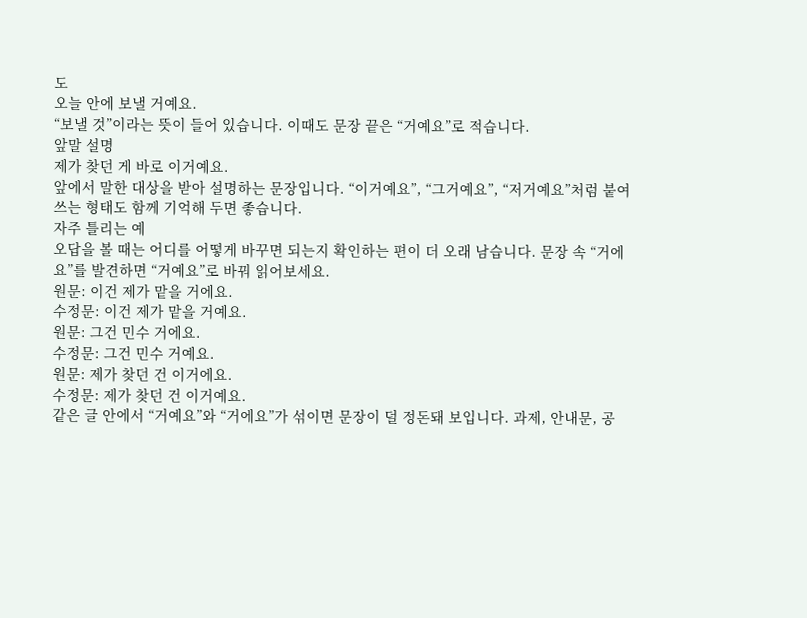도
오늘 안에 보낼 거예요.
“보낼 것”이라는 뜻이 들어 있습니다. 이때도 문장 끝은 “거예요”로 적습니다.
앞말 설명
제가 찾던 게 바로 이거예요.
앞에서 말한 대상을 받아 설명하는 문장입니다. “이거예요”, “그거예요”, “저거예요”처럼 붙여 쓰는 형태도 함께 기억해 두면 좋습니다.
자주 틀리는 예
오답을 볼 때는 어디를 어떻게 바꾸면 되는지 확인하는 편이 더 오래 남습니다. 문장 속 “거에요”를 발견하면 “거예요”로 바꿔 읽어보세요.
원문: 이건 제가 맡을 거에요.
수정문: 이건 제가 맡을 거예요.
원문: 그건 민수 거에요.
수정문: 그건 민수 거예요.
원문: 제가 찾던 건 이거에요.
수정문: 제가 찾던 건 이거예요.
같은 글 안에서 “거예요”와 “거에요”가 섞이면 문장이 덜 정돈돼 보입니다. 과제, 안내문, 공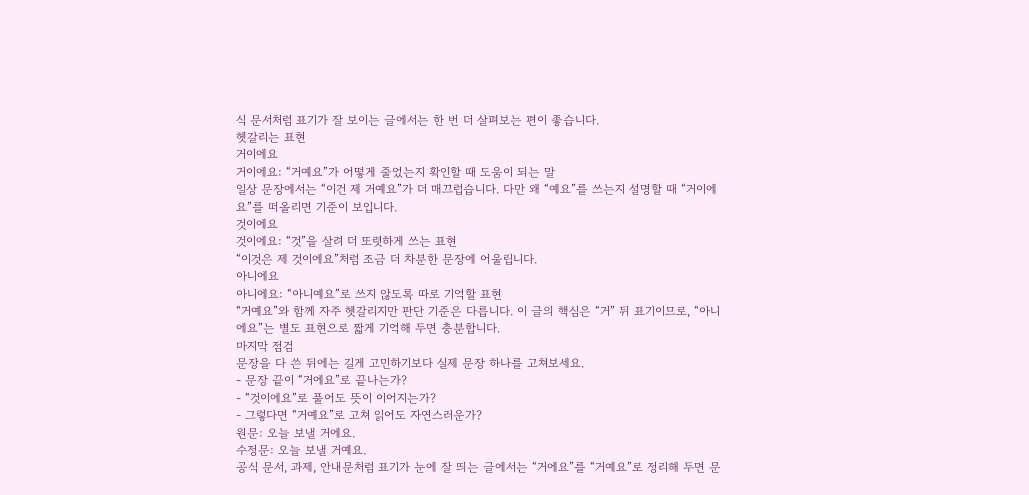식 문서처럼 표기가 잘 보이는 글에서는 한 번 더 살펴보는 편이 좋습니다.
헷갈리는 표현
거이에요
거이에요: “거예요”가 어떻게 줄었는지 확인할 때 도움이 되는 말
일상 문장에서는 “이건 제 거예요”가 더 매끄럽습니다. 다만 왜 “예요”를 쓰는지 설명할 때 “거이에요”를 떠올리면 기준이 보입니다.
것이에요
것이에요: “것”을 살려 더 또렷하게 쓰는 표현
“이것은 제 것이에요”처럼 조금 더 차분한 문장에 어울립니다.
아니에요
아니에요: “아니예요”로 쓰지 않도록 따로 기억할 표현
“거예요”와 함께 자주 헷갈리지만 판단 기준은 다릅니다. 이 글의 핵심은 “거” 뒤 표기이므로, “아니에요”는 별도 표현으로 짧게 기억해 두면 충분합니다.
마지막 점검
문장을 다 쓴 뒤에는 길게 고민하기보다 실제 문장 하나를 고쳐보세요.
- 문장 끝이 “거에요”로 끝나는가?
- “것이에요”로 풀어도 뜻이 이어지는가?
- 그렇다면 “거예요”로 고쳐 읽어도 자연스러운가?
원문: 오늘 보낼 거에요.
수정문: 오늘 보낼 거예요.
공식 문서, 과제, 안내문처럼 표기가 눈에 잘 띄는 글에서는 “거에요”를 “거예요”로 정리해 두면 문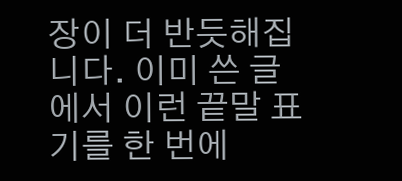장이 더 반듯해집니다. 이미 쓴 글에서 이런 끝말 표기를 한 번에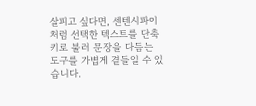살피고 싶다면, 센텐시파이처럼 선택한 텍스트를 단축키로 불러 문장을 다듬는 도구를 가볍게 곁들일 수 있습니다.